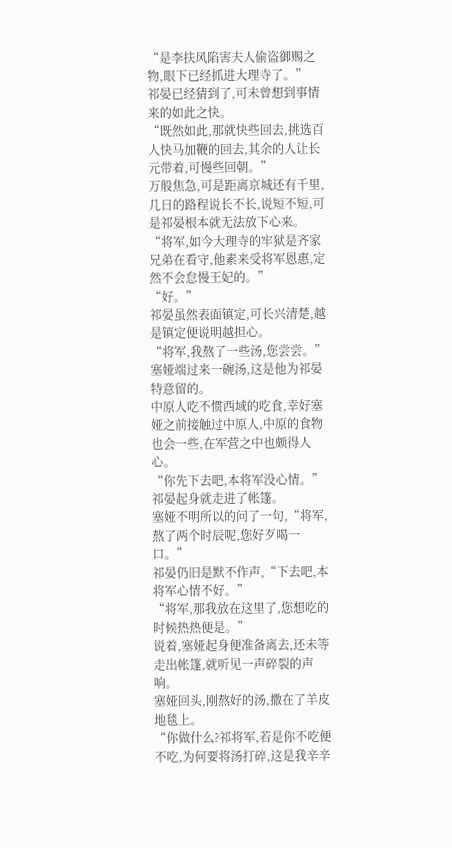“是李扶风陷害夫人偷盗御赐之物,眼下已经抓进大理寺了。”
祁晏已经猜到了,可未曾想到事情来的如此之快。
“既然如此,那就快些回去,挑选百人快马加鞭的回去,其余的人让长元带着,可慢些回朝。”
万般焦急,可是距离京城还有千里,几日的路程说长不长,说短不短,可是祁晏根本就无法放下心来。
“将军,如今大理寺的牢狱是齐家兄弟在看守,他素来受将军恩惠,定然不会怠慢王妃的。”
“好。”
祁晏虽然表面镇定,可长兴清楚,越是镇定便说明越担心。
“将军,我熬了一些汤,您尝尝。”塞娅端过来一碗汤,这是他为祁晏特意留的。
中原人吃不惯西域的吃食,幸好塞娅之前接触过中原人,中原的食物也会一些,在军营之中也颇得人心。
“你先下去吧,本将军没心情。”祁晏起身就走进了帐篷。
塞娅不明所以的问了一句,“将军,熬了两个时辰呢,您好歹喝一口。”
祁晏仍旧是默不作声,“下去吧,本将军心情不好。”
“将军,那我放在这里了,您想吃的时候热热便是。”
说着,塞娅起身便准备离去,还未等走出帐篷,就听见一声碎裂的声响。
塞娅回头,刚熬好的汤,撒在了羊皮地毯上。
“你做什么?祁将军,若是你不吃便不吃,为何要将汤打碎,这是我辛辛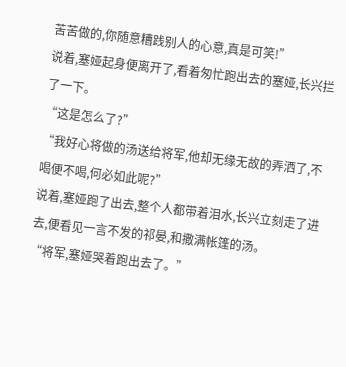苦苦做的,你随意糟践别人的心意,真是可笑!”
说着,塞娅起身便离开了,看着匆忙跑出去的塞娅,长兴拦了一下。
“这是怎么了?”
“我好心将做的汤送给将军,他却无缘无故的弄洒了,不喝便不喝,何必如此呢?”
说着,塞娅跑了出去,整个人都带着泪水,长兴立刻走了进去,便看见一言不发的祁晏,和撒满帐篷的汤。
“将军,塞娅哭着跑出去了。”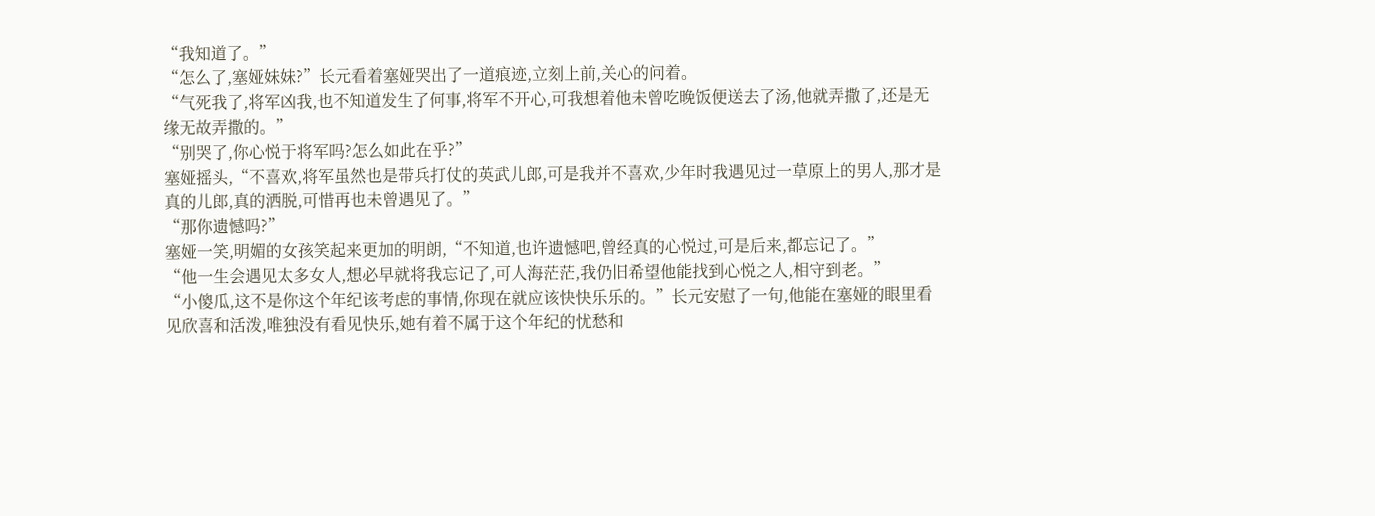“我知道了。”
“怎么了,塞娅妹妹?”长元看着塞娅哭出了一道痕迹,立刻上前,关心的问着。
“气死我了,将军凶我,也不知道发生了何事,将军不开心,可我想着他未曾吃晚饭便送去了汤,他就弄撒了,还是无缘无故弄撒的。”
“别哭了,你心悦于将军吗?怎么如此在乎?”
塞娅摇头,“不喜欢,将军虽然也是带兵打仗的英武儿郎,可是我并不喜欢,少年时我遇见过一草原上的男人,那才是真的儿郎,真的洒脱,可惜再也未曾遇见了。”
“那你遗憾吗?”
塞娅一笑,明媚的女孩笑起来更加的明朗,“不知道,也许遗憾吧,曾经真的心悦过,可是后来,都忘记了。”
“他一生会遇见太多女人,想必早就将我忘记了,可人海茫茫,我仍旧希望他能找到心悦之人,相守到老。”
“小傻瓜,这不是你这个年纪该考虑的事情,你现在就应该快快乐乐的。”长元安慰了一句,他能在塞娅的眼里看见欣喜和活泼,唯独没有看见快乐,她有着不属于这个年纪的忧愁和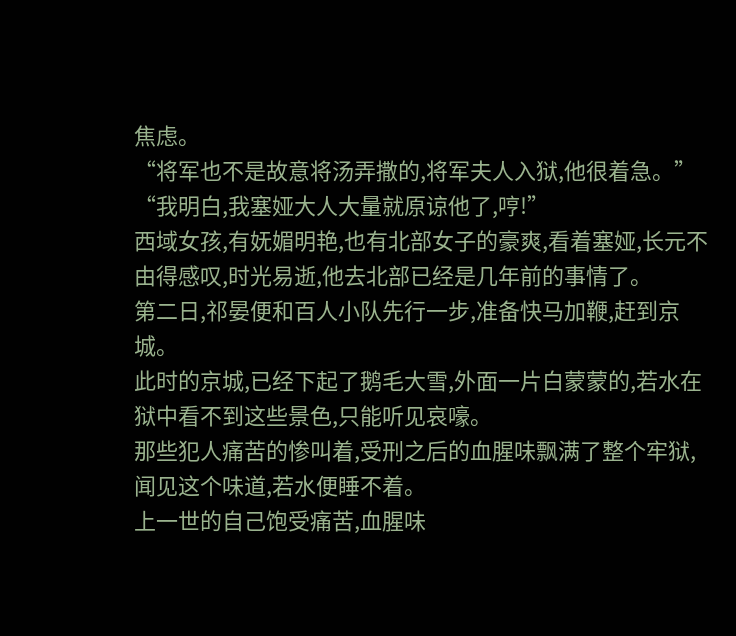焦虑。
“将军也不是故意将汤弄撒的,将军夫人入狱,他很着急。”
“我明白,我塞娅大人大量就原谅他了,哼!”
西域女孩,有妩媚明艳,也有北部女子的豪爽,看着塞娅,长元不由得感叹,时光易逝,他去北部已经是几年前的事情了。
第二日,祁晏便和百人小队先行一步,准备快马加鞭,赶到京城。
此时的京城,已经下起了鹅毛大雪,外面一片白蒙蒙的,若水在狱中看不到这些景色,只能听见哀嚎。
那些犯人痛苦的惨叫着,受刑之后的血腥味飘满了整个牢狱,闻见这个味道,若水便睡不着。
上一世的自己饱受痛苦,血腥味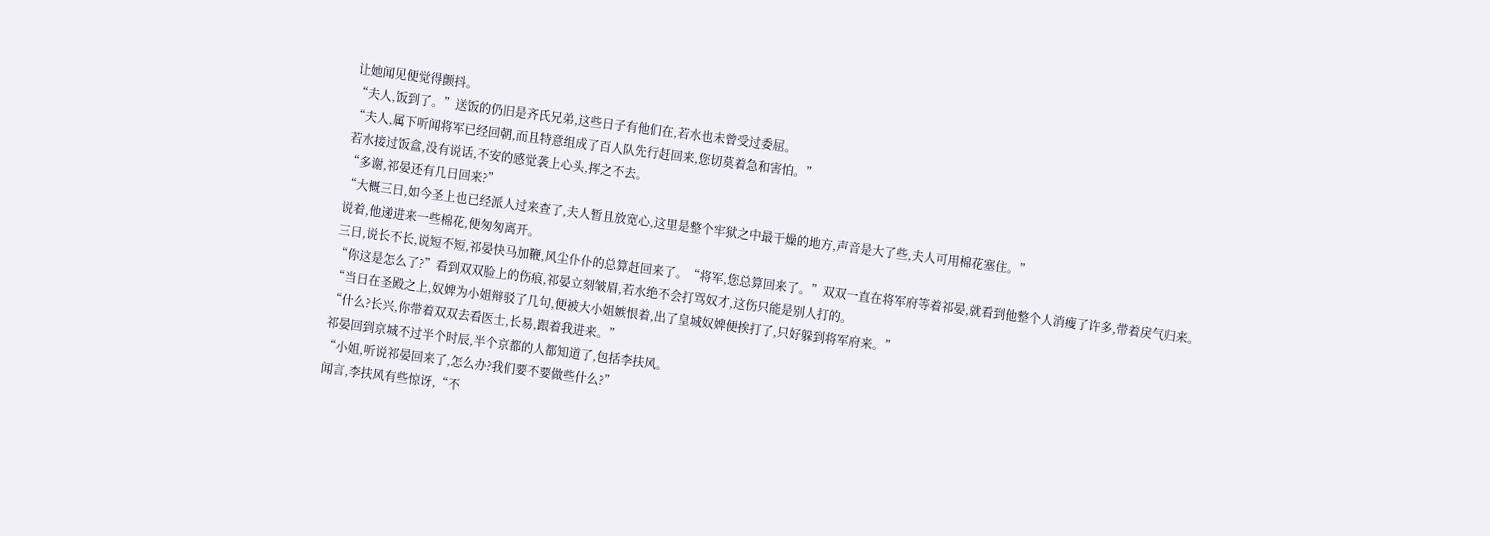让她闻见便觉得颤抖。
“夫人,饭到了。”送饭的仍旧是齐氏兄弟,这些日子有他们在,若水也未曾受过委屈。
“夫人,属下听闻将军已经回朝,而且特意组成了百人队先行赶回来,您切莫着急和害怕。”
若水接过饭盒,没有说话,不安的感觉袭上心头,挥之不去。
“多谢,祁晏还有几日回来?”
“大概三日,如今圣上也已经派人过来查了,夫人暂且放宽心,这里是整个牢狱之中最干燥的地方,声音是大了些,夫人可用棉花塞住。”
说着,他递进来一些棉花,便匆匆离开。
三日,说长不长,说短不短,祁晏快马加鞭,风尘仆仆的总算赶回来了。“将军,您总算回来了。”双双一直在将军府等着祁晏,就看到他整个人消瘦了许多,带着戾气归来。
“你这是怎么了?”看到双双脸上的伤痕,祁晏立刻皱眉,若水绝不会打骂奴才,这伤只能是别人打的。
“当日在圣殿之上,奴婢为小姐辩驳了几句,便被大小姐嫉恨着,出了皇城奴婢便挨打了,只好躲到将军府来。”
“什么?长兴,你带着双双去看医士,长易,跟着我进来。”
祁晏回到京城不过半个时辰,半个京都的人都知道了,包括李扶风。
“小姐,听说祁晏回来了,怎么办?我们要不要做些什么?”
闻言,李扶风有些惊讶,“不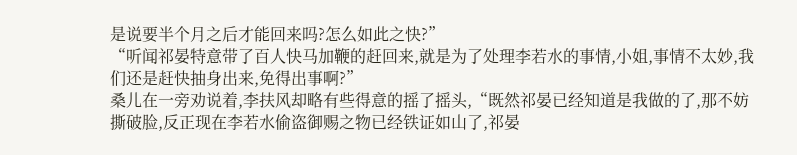是说要半个月之后才能回来吗?怎么如此之快?”
“听闻祁晏特意带了百人快马加鞭的赶回来,就是为了处理李若水的事情,小姐,事情不太妙,我们还是赶快抽身出来,免得出事啊?”
桑儿在一旁劝说着,李扶风却略有些得意的摇了摇头,“既然祁晏已经知道是我做的了,那不妨撕破脸,反正现在李若水偷盗御赐之物已经铁证如山了,祁晏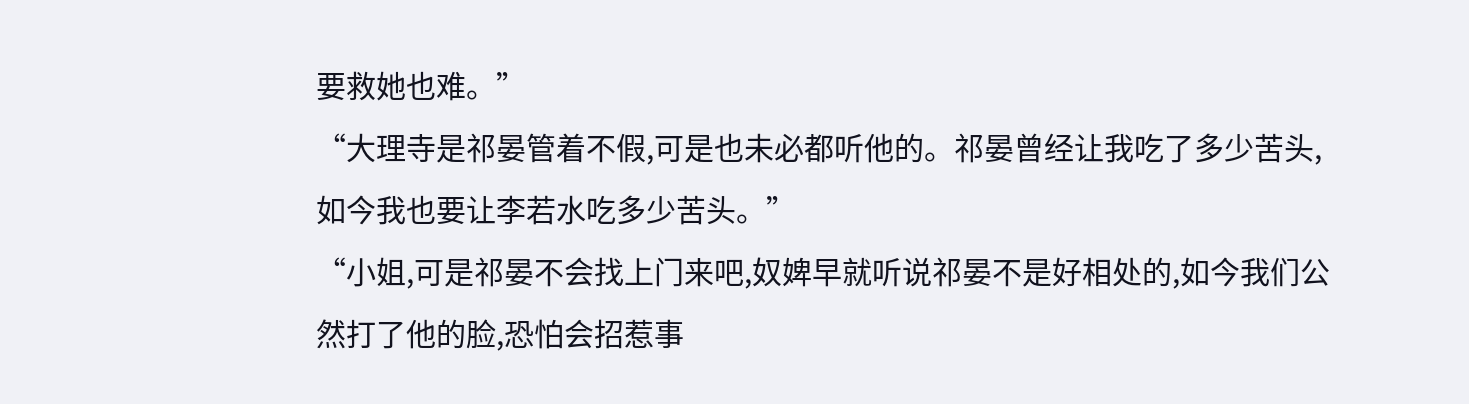要救她也难。”
“大理寺是祁晏管着不假,可是也未必都听他的。祁晏曾经让我吃了多少苦头,如今我也要让李若水吃多少苦头。”
“小姐,可是祁晏不会找上门来吧,奴婢早就听说祁晏不是好相处的,如今我们公然打了他的脸,恐怕会招惹事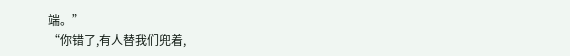端。”
“你错了,有人替我们兜着,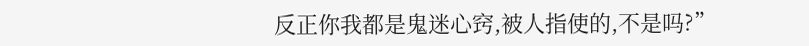反正你我都是鬼迷心窍,被人指使的,不是吗?”